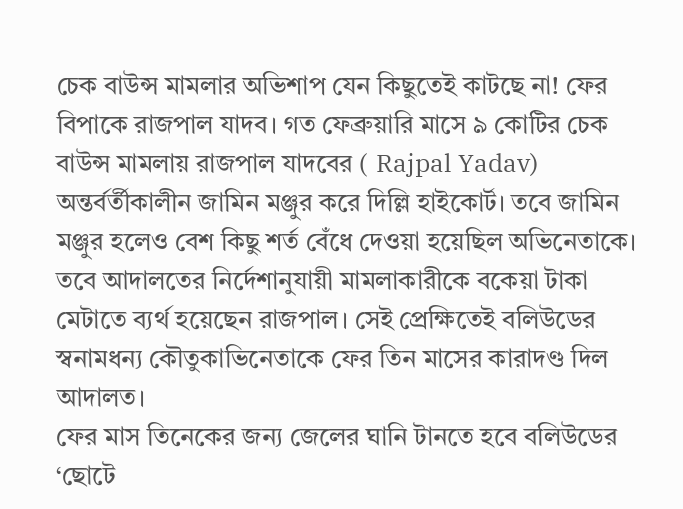চেক বাউন্স মামলার অভিশাপ যেন কিছুতেই কাটছে না! ফের বিপাকে রাজপাল যাদব। গত ফেব্রুয়ারি মাসে ৯ কোটির চেক বাউন্স মামলায় রাজপাল যাদবের ( Rajpal Yadav) অন্তর্বর্তীকালীন জামিন মঞ্জুর করে দিল্লি হাইকোর্ট। তবে জামিন মঞ্জুর হলেও বেশ কিছু শর্ত বেঁধে দেওয়া হয়েছিল অভিনেতাকে। তবে আদালতের নির্দেশানুযায়ী মামলাকারীকে বকেয়া টাকা মেটাতে ব্যর্থ হয়েছেন রাজপাল। সেই প্রেক্ষিতেই বলিউডের স্বনামধন্য কৌতুকাভিনেতাকে ফের তিন মাসের কারাদণ্ড দিল আদালত।
ফের মাস তিনেকের জন্য জেলের ঘানি টানতে হবে বলিউডের ‘ছোটে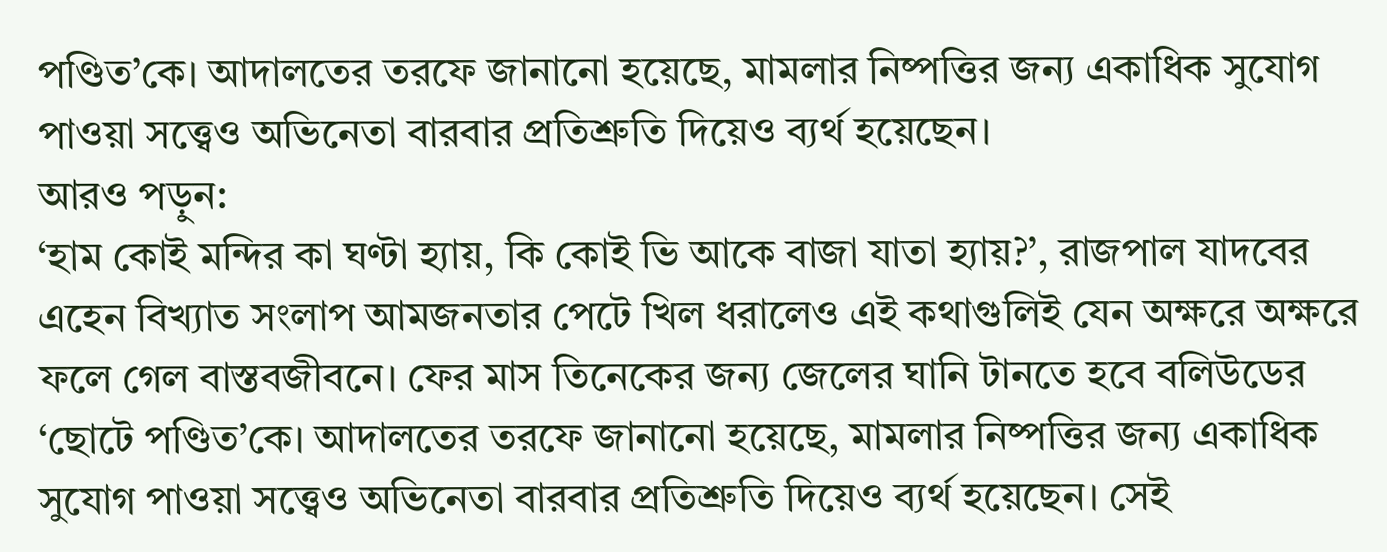পণ্ডিত’কে। আদালতের তরফে জানানো হয়েছে, মামলার নিষ্পত্তির জন্য একাধিক সুযোগ পাওয়া সত্ত্বেও অভিনেতা বারবার প্রতিশ্রুতি দিয়েও ব্যর্থ হয়েছেন।
আরও পড়ুন:
‘হাম কোই মন্দির কা ঘণ্টা হ্যায়, কি কোই ভি আকে বাজা যাতা হ্যায়?’, রাজপাল যাদবের এহেন বিখ্যাত সংলাপ আমজনতার পেটে খিল ধরালেও এই কথাগুলিই যেন অক্ষরে অক্ষরে ফলে গেল বাস্তবজীবনে। ফের মাস তিনেকের জন্য জেলের ঘানি টানতে হবে বলিউডের ‘ছোটে পণ্ডিত’কে। আদালতের তরফে জানানো হয়েছে, মামলার নিষ্পত্তির জন্য একাধিক সুযোগ পাওয়া সত্ত্বেও অভিনেতা বারবার প্রতিশ্রুতি দিয়েও ব্যর্থ হয়েছেন। সেই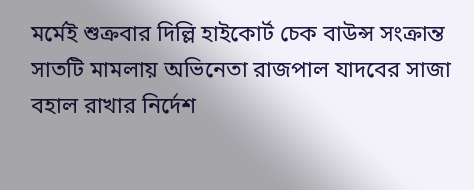মর্মেই শুক্রবার দিল্লি হাইকোর্ট চেক বাউন্স সংক্রান্ত সাতটি মামলায় অভিনেতা রাজপাল যাদবের সাজা বহাল রাখার নির্দেশ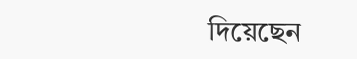দিয়েছেন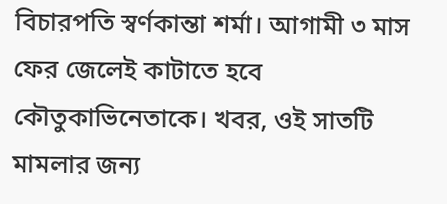বিচারপতি স্বর্ণকান্তা শর্মা। আগামী ৩ মাস ফের জেলেই কাটাতে হবে কৌতুকাভিনেতাকে। খবর, ওই সাতটি মামলার জন্য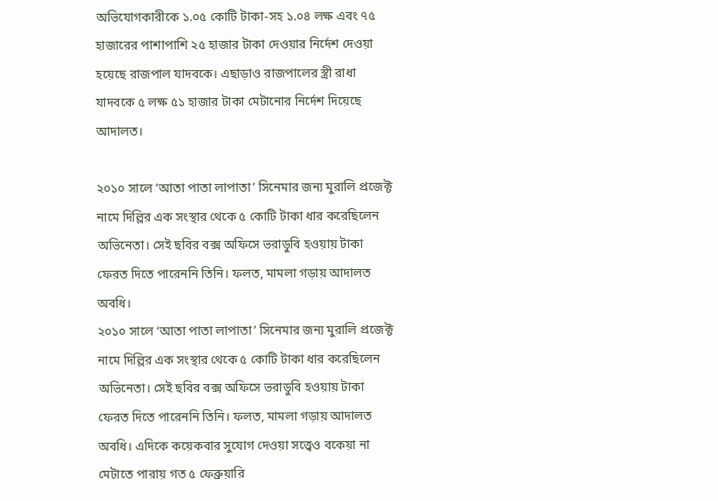অভিযোগকারীকে ১.০৫ কোটি টাকা-সহ ১.০৪ লক্ষ এবং ৭৫ হাজারের পাশাপাশি ২৫ হাজার টাকা দেওয়ার নির্দেশ দেওয়া হয়েছে রাজপাল যাদবকে। এছাড়াও রাজপালের স্ত্রী রাধা যাদবকে ৫ লক্ষ ৫১ হাজার টাকা মেটানোর নির্দেশ দিয়েছে আদালত।

২০১০ সালে ‘আতা পাতা লাপাতা’ সিনেমার জন্য মুরালি প্রজেক্ট নামে দিল্লির এক সংস্থার থেকে ৫ কোটি টাকা ধার করেছিলেন অভিনেতা। সেই ছবির বক্স অফিসে ভরাডুবি হওয়ায় টাকা ফেরত দিতে পারেননি তিনি। ফলত, মামলা গড়ায় আদালত অবধি।
২০১০ সালে ‘আতা পাতা লাপাতা’ সিনেমার জন্য মুরালি প্রজেক্ট নামে দিল্লির এক সংস্থার থেকে ৫ কোটি টাকা ধার করেছিলেন অভিনেতা। সেই ছবির বক্স অফিসে ভরাডুবি হওয়ায় টাকা ফেরত দিতে পারেননি তিনি। ফলত, মামলা গড়ায় আদালত অবধি। এদিকে কয়েকবার সুযোগ দেওয়া সত্ত্বেও বকেয়া না মেটাতে পারায় গত ৫ ফেব্রুয়ারি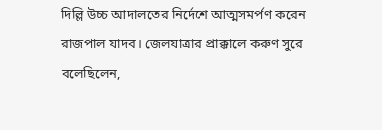দিল্লি উচ্চ আদালতের নির্দেশে আত্মসমর্পণ করেন রাজপাল যাদব। জেলযাত্রার প্রাক্কালে করুণ সুরে বলেছিলেন,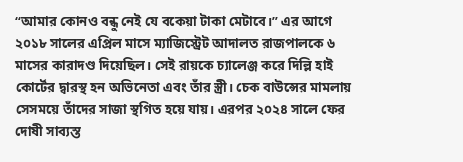“আমার কোনও বন্ধু নেই যে বকেয়া টাকা মেটাবে।” এর আগে ২০১৮ সালের এপ্রিল মাসে ম্যাজিস্ট্রেট আদালত রাজপালকে ৬ মাসের কারাদণ্ড দিয়েছিল। সেই রায়কে চ্যালেঞ্জ করে দিল্লি হাই কোর্টের দ্বারস্থ হন অভিনেতা এবং তাঁর স্ত্রী। চেক বাউন্সের মামলায় সেসময়ে তাঁদের সাজা স্থগিত হয়ে যায়। এরপর ২০২৪ সালে ফের দোষী সাব্যস্ত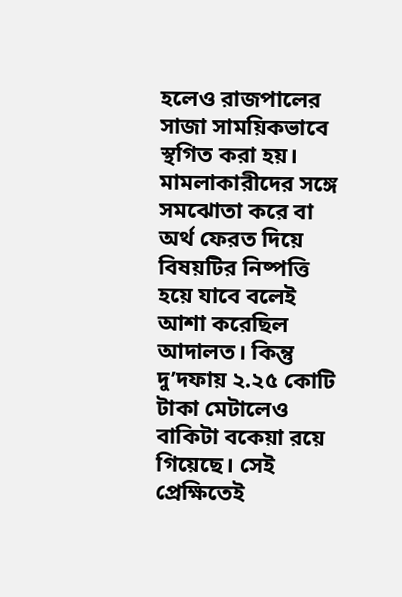হলেও রাজপালের সাজা সাময়িকভাবে স্থগিত করা হয়। মামলাকারীদের সঙ্গে সমঝোতা করে বা অর্থ ফেরত দিয়ে বিষয়টির নিষ্পত্তি হয়ে যাবে বলেই আশা করেছিল আদালত। কিন্তু দু’দফায় ২.২৫ কোটি টাকা মেটালেও বাকিটা বকেয়া রয়ে গিয়েছে। সেই প্রেক্ষিতেই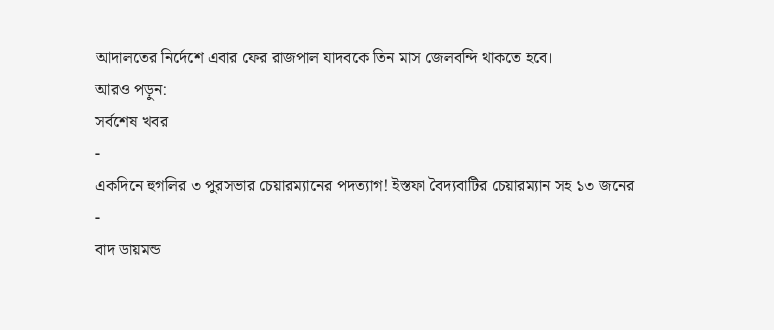আদালতের নির্দেশে এবার ফের রাজপাল যাদবকে তিন মাস জেলবন্দি থাকতে হবে।
আরও পড়ুন:
সর্বশেষ খবর
-
একদিনে হুগলির ৩ পুরসভার চেয়ারম্যানের পদত্যাগ! ইস্তফা বৈদ্যবাটির চেয়ারম্যান সহ ১৩ জনের
-
বাদ ডায়মন্ড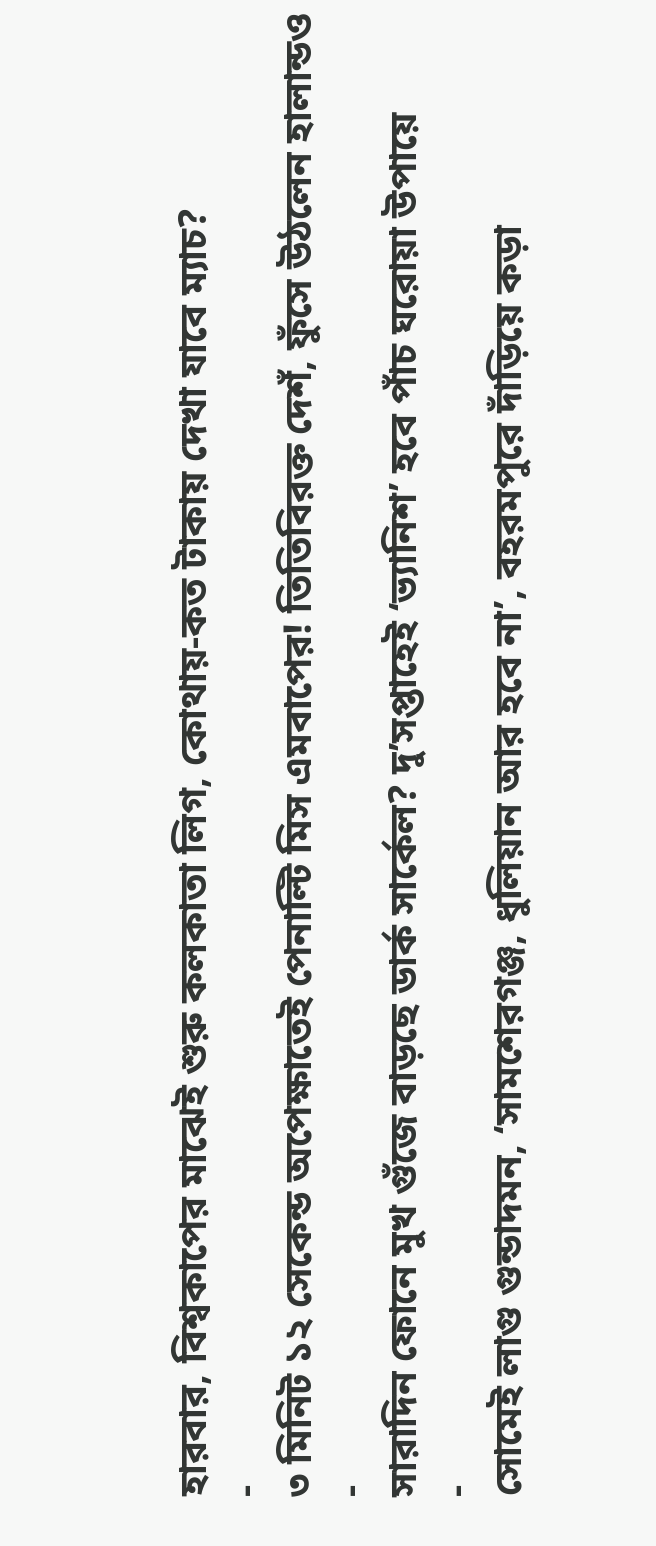হারবার, বিশ্বকাপের মাঝেই শুরু কলকাতা লিগ, কোথায়-কত টাকায় দেখা যাবে ম্যাচ?
-
৩ মিনিট ১২ সেকেন্ড অপেক্ষাতেই পেনাল্টি মিস এমবাপের! তিতিবিরক্ত দেশঁ, ফুঁসে উঠলেন হালান্ডও
-
সারাদিন ফোনে মুখ গুঁজে বাড়ছে ডার্ক সার্কেল? দু’সপ্তাহেই ‘ভ্যানিশ’ হবে পাঁচ ঘরোয়া উপায়ে
-
সোমেই লাগু গুন্ডাদমন, ‘সামশেরগঞ্জ, ধুলিয়ান আর হবে না’, বহরমপুরে দাঁড়িয়ে কড়া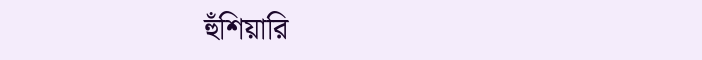হুঁশিয়ারি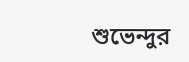শুভেন্দুর